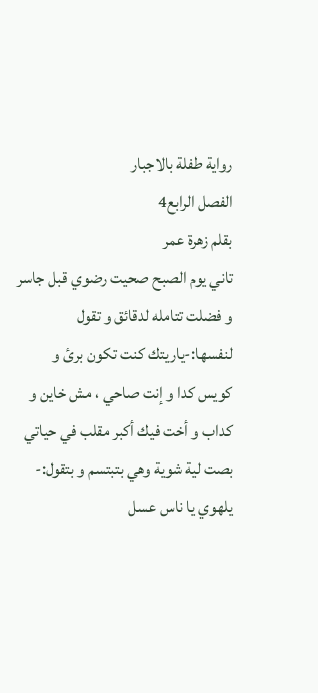رواية طفلة بالاجبار
الفصل الرابع4
بقلم زهرة عمر
تاني يوم الصبح صحيت رضوي قبل جاسر و فضلت تتامله لدقائق و تقول لنفسها:-ياريتك كنت تكون برئ و كويس كدا و إنت صاحي ، مش خاين و كداب و أخت فيك أكبر مقلب في حياتي
بصت لية شوية وهي بتبتسم و بتقول:-
يلهوي يا ناس عسل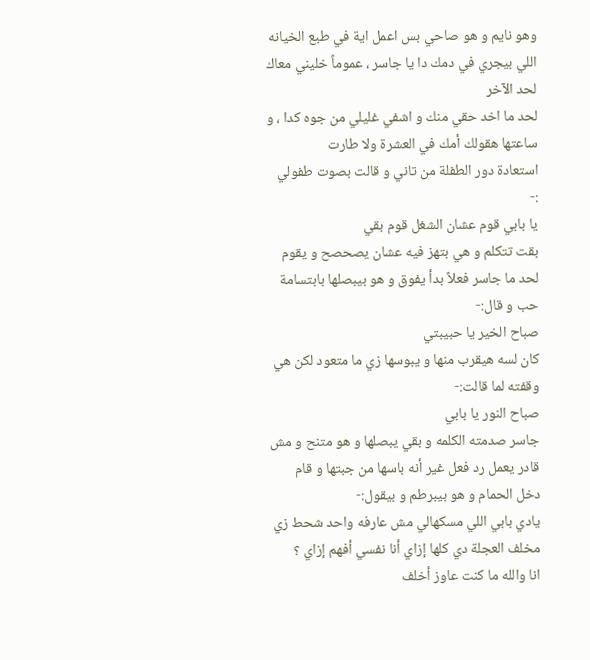وهو نايم و هو صاحي بس اعمل اية في طبع الخيانه اللي بيجري في دمك دا يا جاسر ، عموماً خليني معاك لحد الآخر
لحد ما اخد حقي منك و اشفي غليلي من جوه كدا ، و ساعتها هقولك أمك في العشرة ولا طارت
استعادة دور الطفلة من تاني و قالت بصوت طفولي :-
يا بابي قوم عشان الشغل قوم بقي
بقت تتكلم و هي بتهز فيه عشان يصحصح و يقوم لحد ما جاسر فعلاً بدأ يفوق و هو بيبصلها بابتسامة حب و قال:-
صباح الخير يا حبيبتي
كان لسه هيقرب منها و يبوسها زي ما متعود لكن هي وقفته لما قالت:-
صباح النور يا بابي
جاسر صدمته الكلمه و بقي يبصلها و هو متنح و مش قادر يعمل رد فعل غير أنه باسها من جبتها و قام دخل الحمام و هو بيبرطم و بيقول:-
يادي بابي اللي مسكهالي مش عارفه واحد شحط زي مخلف العجلة دي كلها إزاي أنا نفسي أفهم إزاي ؟
انا والله ما كنت عاوز أخلف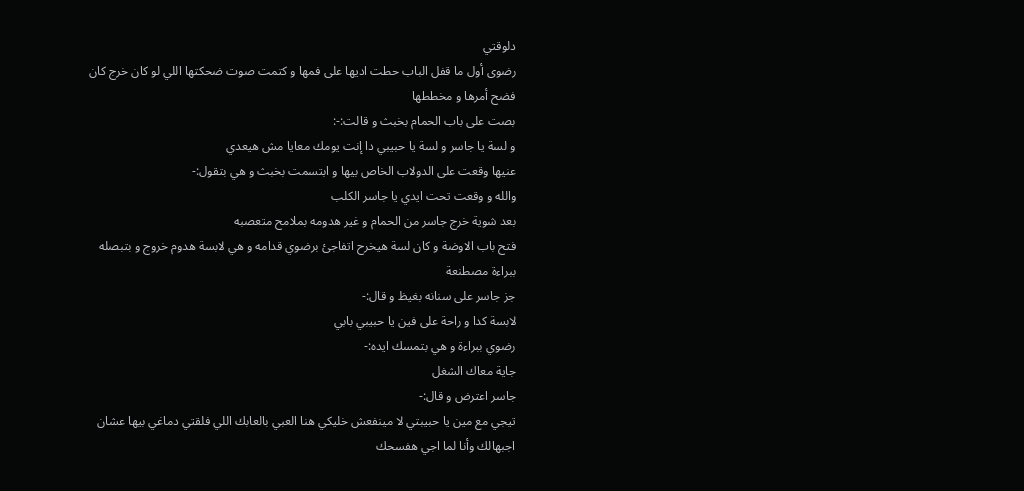دلوقتي
رضوى أول ما قفل الباب حطت اديها على فمها و كتمت صوت ضحكتها اللي لو كان خرج كان فضح أمرها و مخططها
بصت على باب الحمام بخبث و قالت:-:
و لسة يا جاسر و لسة يا حبيبي دا إنت يومك معايا مش هيعدي
عنيها وقعت على الدولاب الخاص بيها و ابتسمت بخبث و هي بتقول:-
والله و وقعت تحت ايدي يا جاسر الكلب
بعد شوية خرج جاسر من الحمام و غير هدومه بملامح متعصبه
فتح باب الاوضة و كان لسة هيخرح اتفاجئ برضوي قدامه و هي لابسة هدوم خروج و بتبصله ببراءة مصطنعة
جز جاسر على سنانه بغيظ و قال:-
لابسة كدا و راحة على فين يا حبيبي بابي
رضوي ببراءة و هي بتمسك ايده:-
جاية معاك الشغل
جاسر اعترض و قال:-
تيجي مع مين يا حبيبتي لا مينفعش خليكي هنا العبي بالعابك اللي فلقتي دماغي بيها عشان اجبهالك وأنا لما اجي هفسحك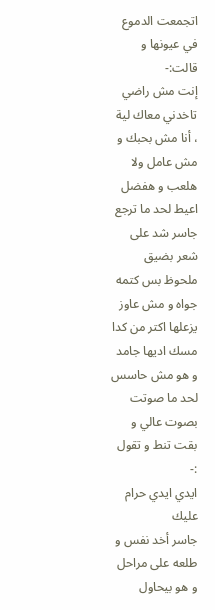اتجمعت الدموع في عيونها و قالت:-
إنت مش راضي تاخدني معاك لية ، أنا مش بحبك و مش عامل ولا هلعب و هفضل اعيط لحد ما ترجع
جاسر شد على شعر بضيق ملحوظ بس كتمه جواه و مش عاوز يزعلها اكتر من كدا
مسك اديها جامد و هو مش حاسس لحد ما صوتت بصوت عالي و بقت تنط و تقول :-
ايدي ايدي حرام عليك
جاسر أخد نفس و طلعه على مراحل و هو بيحاول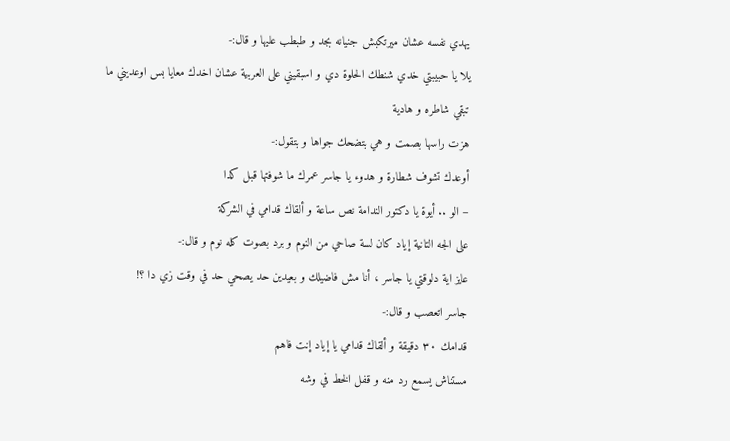يهدي نفسه عشان ميرتكبش جنيانه بجد و طبطب عليها و قال:-
يلا يا حبيبتي خدي شنطك الحلوة دي و اسبقيني على العربية عشان اخدك معايا بس اوعديني ما تبقي شاطره و هادية
هزت راسها بصمت و هي بتضحك جواها و بتقول:-
أوعدك تشوف شطارة و هدوء يا جاسر عمرك ما شوفتها قبل كدا
– الو .. أيوة يا دكتور الندامة نص ساعة و ألقاك قدامي في الشركة
على الجه التانية إياد كان لسة صاحي من النوم و برد بصوت كله نوم و قال:-
عايز اية دلوقتي يا جاسر ، أنا مش فاضيلك و بعيدين حد يصحي حد في وقت زي دا ؟!
جاسر اتعصب و قال:-
قدامك ٣٠ دقيقة و ألقاك قدامي يا إياد إنت فاهم
مستناش يسمع رد منه و قفل الخط في وشه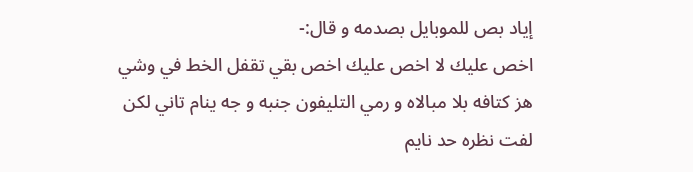إياد بص للموبايل بصدمه و قال:-
اخص عليك لا اخص عليك اخص بقي تقفل الخط في وشي
هز كتافه بلا مبالاه و رمي التليفون جنبه و جه ينام تاني لكن لفت نظره حد نايم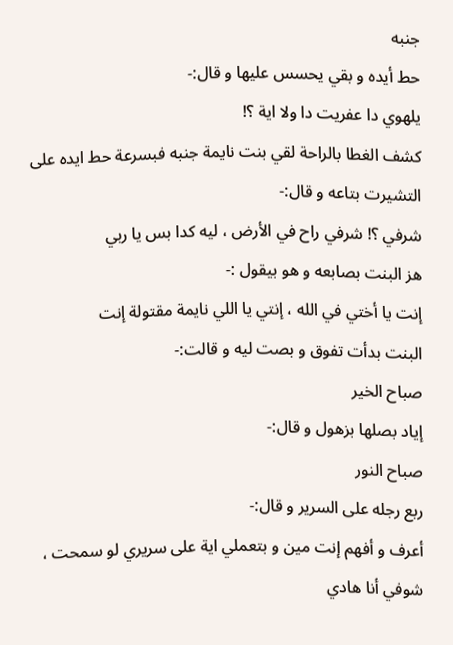جنبه
حط أيده و بقي يحسس عليها و قال:-
يلهوي دا عفريت دا ولا اية ؟!
كشف الغطا بالراحة لقي بنت نايمة جنبه فبسرعة حط ايده على التشيرت بتاعه و قال:-
شرفي ؟! شرفي راح في الأرض ، ليه كدا بس يا ربي
هز البنت بصابعه و هو بيقول :-
إنت يا أختي في الله ، إنتي يا اللي نايمة مقتولة إنت
البنت بدأت تفوق و بصت ليه و قالت:-
صباح الخير
إياد بصلها بزهول و قال:-
صباح النور
ربع رجله على السرير و قال:-
أعرف و أفهم إنت مين و بتعملي اية على سريري لو سمحت ، شوفي أنا هادي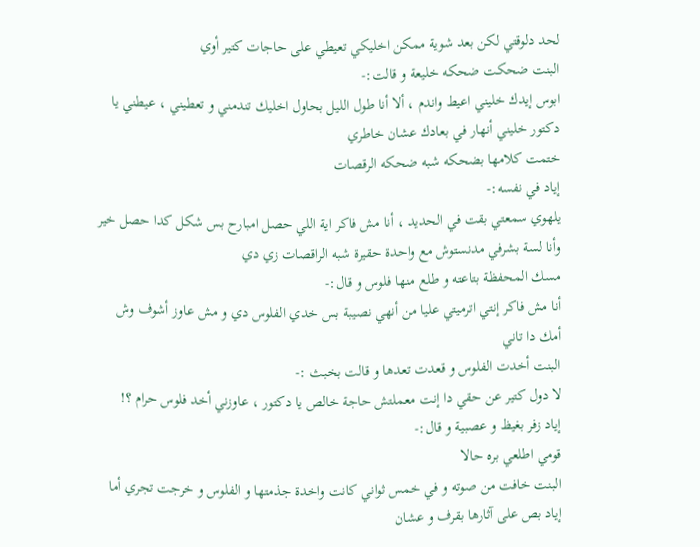لحد دلوقتي لكن بعد شوية ممكن اخليكي تعيطي على حاجات كتير أوي
البنت ضحكت ضحكه خليعة و قالت:-
ابوس إيدك خليني اعيط واندم ، ألا أنا طول الليل بحاول اخليك تندمني و تعطيني ، عيطني يا دكتور خليني أنهار في بعادك عشان خاطري
ختمت كلامها بضحكه شبه ضحكه الرقصات
إياد في نفسه:-
يلهوي سمعتي بقت في الحديد ، أنا مش فاكر اية اللي حصل امبارح بس شكل كدا حصل خير وأنا لسة بشرفي مدنستوش مع واحدة حقيرة شبه الراقصات زي دي
مسك المحفظة بتاعته و طلع منها فلوس و قال:-
أنا مش فاكر إنتي اترميتي عليا من أنهي نصيبة بس خدي الفلوس دي و مش عاوز أشوف وش أمك دا تاني
البنت أخدت الفلوس و قعدت تعدها و قالت بخبث :-
لا دول كتير عن حقي دا إنت معملتش حاجة خالص يا دكتور ، عاوزني أخد فلوس حرام ؟!
إياد زفر بغيظ و عصبية و قال:-
قومي اطلعي بره حالا
البنت خافت من صوته و في خمس ثواني كانت واخدة جذمتها و الفلوس و خرجت تجري أما إياد بص على آثارها بقرف و عشان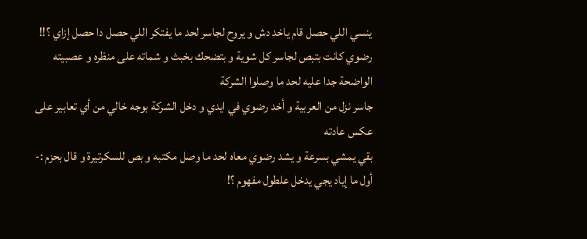ينسي اللي حصل قام ياخد دش و يروح لجاسر لحد ما يفتكر اللي حصل دا حصل إزاي ؟!!
رضوي كانت بتبص لجاسر كل شوية و بتضحك بخبث و شماته على منظره و عصبيته الواضحة جدا عليه لحد ما وصلوا الشركة
جاسر نزل من العربية و أخد رضوي في ايدي و دخل الشركة بوجه خالي من أي تعابير على عكس عادته
بقي يمشي بسرعة و يشد رضوي معاه لحد ما وصل مكتبه و بص للسكرتيرة و قال بحزم :-
أول ما إياد يجي يدخل علطول مفهوم ؟!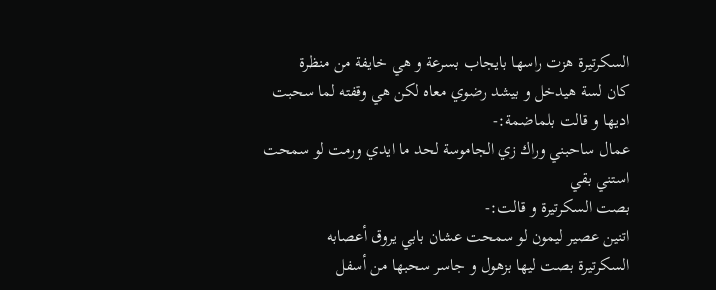السكرتيرة هزت راسها بايجاب بسرعة و هي خايفة من منظرة
كان لسة هيدخل و بيشد رضوي معاه لكن هي وقفته لما سحبت اديها و قالت بلماضمة:-
عمال ساحبني وراك زي الجاموسة لحد ما ايدي ورمت لو سمحت استني بقي
بصت السكرتيرة و قالت:-
اتنين عصير ليمون لو سمحت عشان بابي يروق أعصابه
السكرتيرة بصت ليها بزهول و جاسر سحبها من أسفل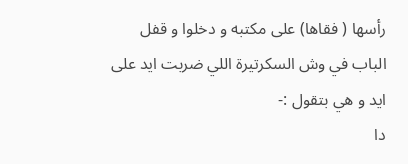رأسها ( فقاها) على مكتبه و دخلوا و قفل الباب في وش السكرتيرة اللي ضربت ايد على ايد و هي بتقول :-
دا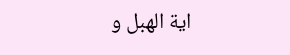اية الهبل و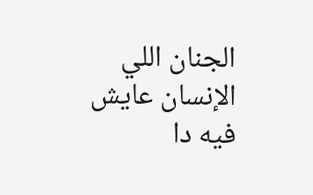الجنان اللي الإنسان عايش فيه دا